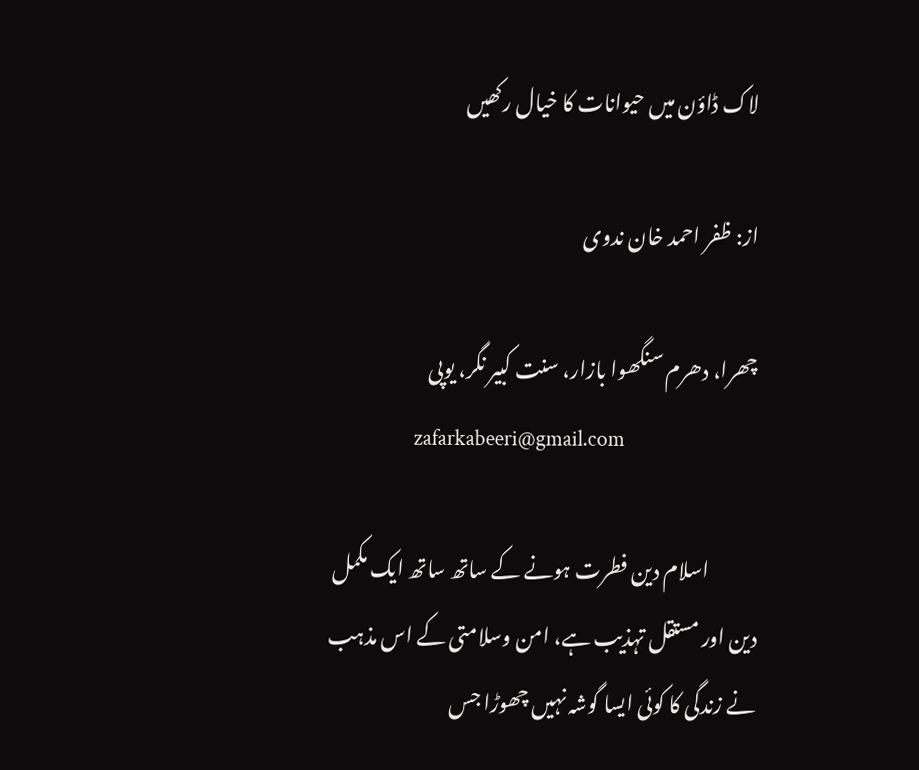لاک ڈاؤن میں حیوانات کا خیال رکھیں

از: ظفر احمد خان ندوی

چھرا، دھرم سنگھوا بازار، سنت کبیر نگر، یوپی
                 zafarkabeeri@gmail.com

            اسلام دین فطرت ہونے کے ساتھ ساتھ ایک مکمل دین اور مستقل تہذیب ہے، امن وسلامتی کے اس مذہب نے زندگی کا کوئی ایسا گوشہ نہیں چھوڑا جس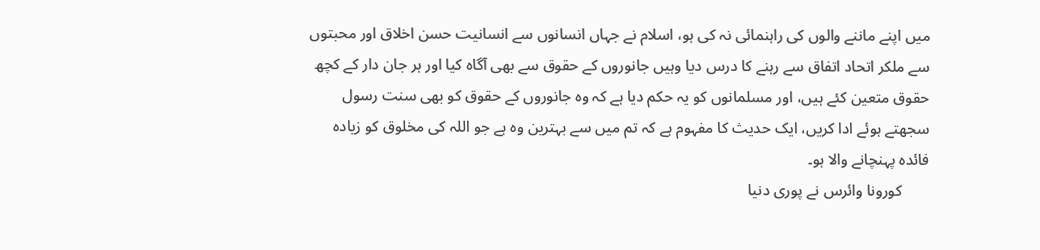میں اپنے ماننے والوں کی راہنمائی نہ کی ہو، اسلام نے جہاں انسانوں سے انسانیت حسن اخلاق اور محبتوں سے ملکر اتحاد اتفاق سے رہنے کا درس دیا وہیں جانوروں کے حقوق سے بھی آگاہ کیا اور ہر جان دار کے کچھ حقوق متعین کئے ہیں، اور مسلمانوں کو یہ حکم دیا ہے کہ وہ جانوروں کے حقوق کو بھی سنت رسول سجھتے ہوئے ادا کریں، ایک حدیث کا مفہوم ہے کہ تم میں سے بہترین وہ ہے جو اللہ کی مخلوق کو زیادہ فائدہ پہنچانے والا ہو۔
       کورونا وائرس نے پوری دنیا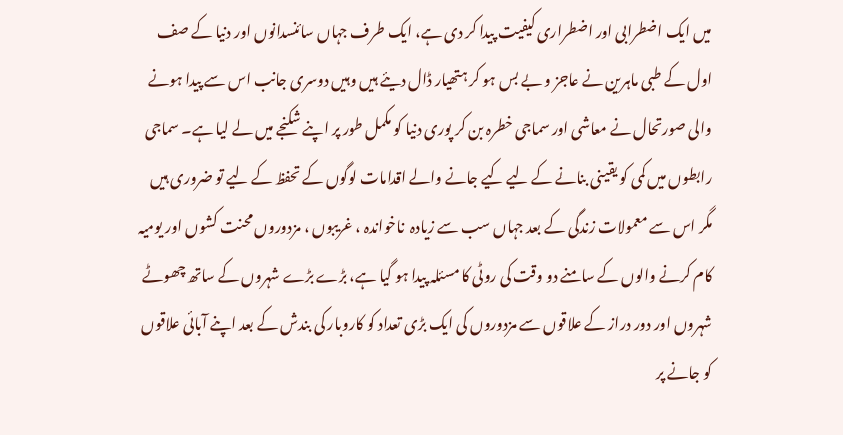میں ایک اضطرابی اور اضطراری کیفیت پیدا کر دی ہے، ایک طرف جہاں سائنسدانوں اور دنیا کے صف اول کے طبی ماہرین نے عاجز و بے بس ہو کر ہتھیار ڈال دیئے ہیں وہیں دوسری جانب اس سے پیدا ہونے والی صورتحال نے معاشی اور سماجی خطرہ بن کر پوری دنیا کو مکمل طور پر اپنے شکنجے میں لے لیا ہے۔ سماجی رابطوں میں کمی کو یقینی بنانے کے لیے کیے جانے والے اقدامات لوگوں کے تحفظ کے لیے تو ضروری ہیں مگر اس سے معمولات زندگی کے بعد جہاں سب سے زیادہ  ناخواندہ ، غریبوں ، مزدوروں محنت کشوں اور یومیہ کام کرنے والوں کے سامنے دو وقت کی روٹی کا مسئلہ پیدا ہو گیا ہے، بڑے بڑے شہروں کے ساتھ چھوٹے شہروں اور دور دراز کے علاقوں سے مزدوروں کی ایک بڑی تعداد کو کاروبار کی بندش کے بعد اپنے آبائی علاقوں کو جانے پر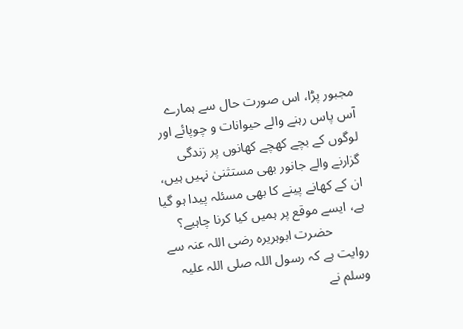مجبور پڑا، اس صورت حال سے ہمارے آس پاس رہنے والے حیوانات و چوپائے اور لوگوں کے بچے کھچے کھانوں پر زندگی گزارنے والے جانور بھی مستثنیٰ نہیں ہیں، ان کے کھانے پینے کا بھی مسئلہ پیدا ہو گیا ہے، ایسے موقع پر ہمیں کیا کرنا چاہیے؟
          حضرت ابوہریرہ رضی اللہ عنہ سے روایت ہے کہ رسول اللہ صلی اللہ علیہ وسلم نے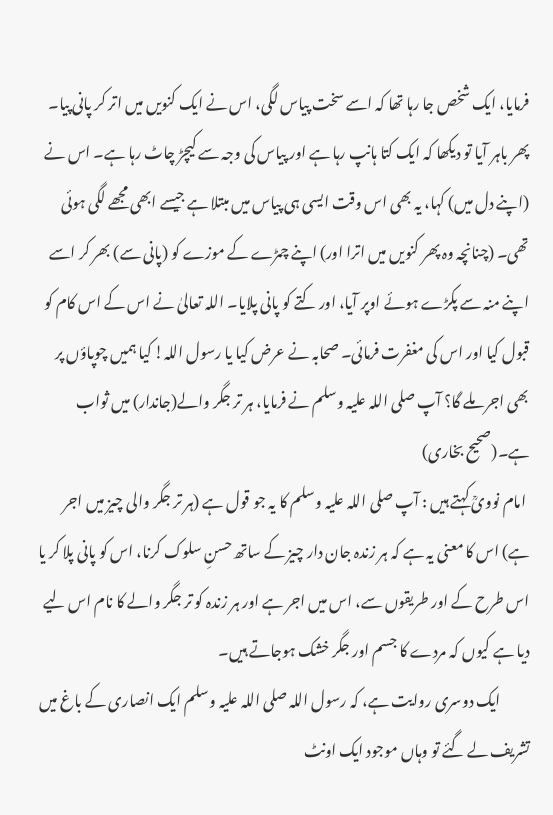فرمایا، ایک شخص جا رہا تھا کہ اسے سخت پیاس لگی، اس نے ایک کنویں میں اتر کر پانی پیا۔ پھر باہر آیا تو دیکھا کہ ایک کتا ہانپ رہا ہے اور پیاس کی وجہ سے کیچڑ چاٹ رہا ہے۔ اس نے (اپنے دل میں) کہا، یہ بھی اس وقت ایسی ہی پیاس میں مبتلا ہے جیسے ابھی مجھے لگی ہوئی تھی۔ (چنانچہ وہ پھر کنویں میں اترا اور) اپنے چمڑے کے موزے کو (پانی سے) بھر کر اسے اپنے منہ سے پکڑے ہوئے اوپر آیا، اور کتے کو پانی پلایا۔ اللہ تعالیٰ نے اس کے اس کام کو قبول کیا اور اس کی مغفرت فرمائی۔ صحابہ نے عرض کیا یا رسول اللہ! کیا ہمیں چوپاؤں پر بھی اجر ملے گا؟ آپ صلی اللہ علیہ وسلم نے فرمایا، ہر تر جگر والے(جاندار) میں ثواب ہے۔(صحیح بخاری)
 امام نوویؒ کہتے ہیں : آپ صلی اللہ علیہ وسلم کا یہ جو قول ہے (ہر تر جگر والی چیز میں اجر ہے) اس کا معنی یہ ہے کہ ہر زندہ جان دار چیز کے ساتھ حسنِ سلوک کرنا، اس کو پانی پلا کر یا اس طرح کے اور طریقوں سے، اس میں اجر ہے اور ہر زندہ کو تر جگر والے کا نام اس لیے دیا ہے کیوں کہ مردے کا جسم اور جگر خشک ہوجاتے ہیں۔
          ایک دوسری روایت ہے، کہ رسول اللہ صلی اللہ علیہ وسلم ایک انصاری کے باغ میں تشریف لے گئے تو وہاں موجود ایک اونٹ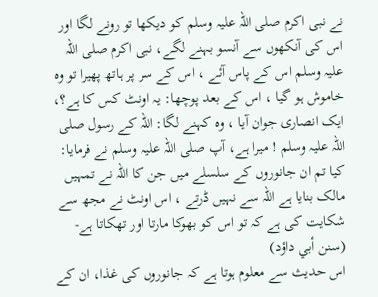نے نبی اکرم صلی اللہ علیہ وسلم کو دیکھا تو رونے لگا اور اس کی آنکھوں سے آنسو بہنے لگے، نبی اکرم صلی اللہ علیہ وسلم اس کے پاس آئے ، اس کے سر پر ہاتھ پھیرا تو وہ خاموش ہو گیا ، اس کے بعد پوچھا: یہ اونٹ کس کا ہے؟، ایک انصاری جوان آیا ، وہ کہنے لگا: اللہ کے رسول صلی اللہ علیہ وسلم ! میرا ہے، آپ صلی اللہ علیہ وسلم نے فرمایا: کیا تم ان جانوروں کے سلسلے میں جن کا اللہ نے تمہیں مالک بنایا ہے اللہ سے نہیں ڈرتے ، اس اونٹ نے مجھ سے شکایت کی ہے کہ تو اس کو بھوکا مارتا اور تھکاتا ہے- (سنن أبي داؤد)
اس حدیث سے معلوم ہوتا ہے کہ جانوروں کی غذا، ان کے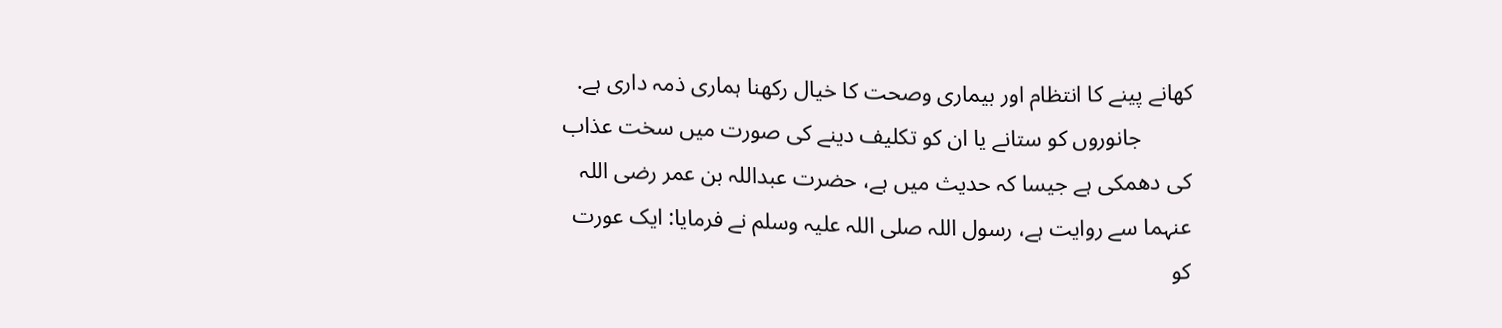کھانے پینے کا انتظام اور بیماری وصحت کا خیال رکھنا ہماری ذمہ داری ہے.
         جانوروں کو ستانے یا ان کو تکلیف دینے کی صورت میں سخت عذاب کی دھمکی ہے جیسا کہ حدیث میں ہے، حضرت عبداللہ بن عمر رضی اللہ عنہما سے روایت ہے، رسول اللہ صلی اللہ علیہ وسلم نے فرمایا: ایک عورت کو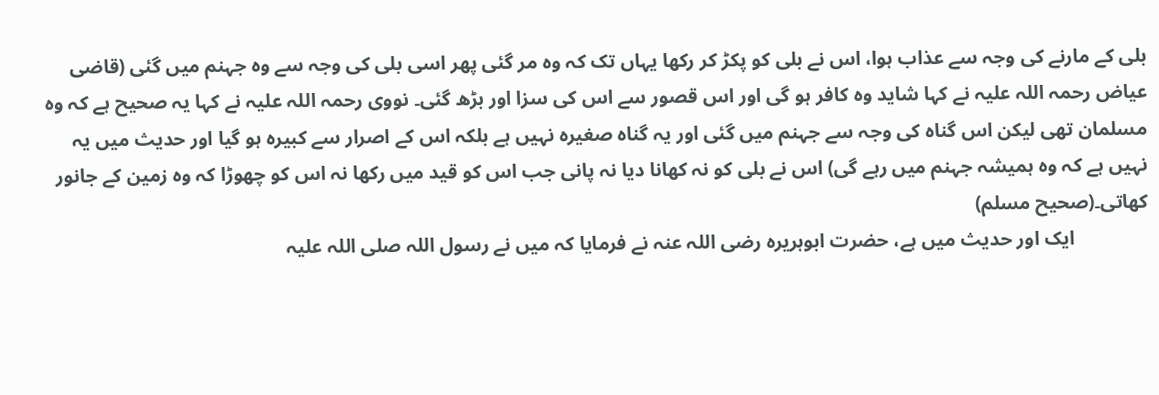بلی کے مارنے کی وجہ سے عذاب ہوا، اس نے بلی کو پکڑ کر رکھا یہاں تک کہ وہ مر گئی پھر اسی بلی کی وجہ سے وہ جہنم میں گئی (قاضی عیاض رحمہ اللہ علیہ نے کہا شاید وہ کافر ہو گی اور اس قصور سے اس کی سزا اور بڑھ گئی۔ نووی رحمہ اللہ علیہ نے کہا یہ صحیح ہے کہ وہ مسلمان تھی لیکن اس گناہ کی وجہ سے جہنم میں گئی اور یہ گناہ صغیرہ نہیں ہے بلکہ اس کے اصرار سے کبیرہ ہو گیا اور حدیث میں یہ نہیں ہے کہ وہ ہمیشہ جہنم میں رہے گی) اس نے بلی کو نہ کھانا دیا نہ پانی جب اس کو قید میں رکھا نہ اس کو چھوڑا کہ وہ زمین کے جانور کھاتی۔(صحیح مسلم)
               ایک اور حدیث میں ہے، حضرت ابوہریرہ رضی اللہ عنہ نے فرمایا کہ میں نے رسول اللہ صلی اللہ علیہ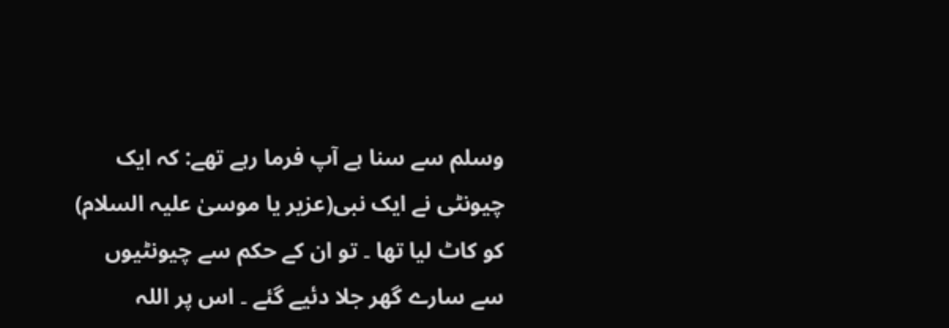وسلم سے سنا ہے آپ فرما رہے تھے: کہ ایک چیونٹی نے ایک نبی(عزیر یا موسیٰ علیہ السلام) کو کاٹ لیا تھا ۔ تو ان کے حکم سے چیونٹیوں سے سارے گھر جلا دئیے گئے ۔ اس پر اللہ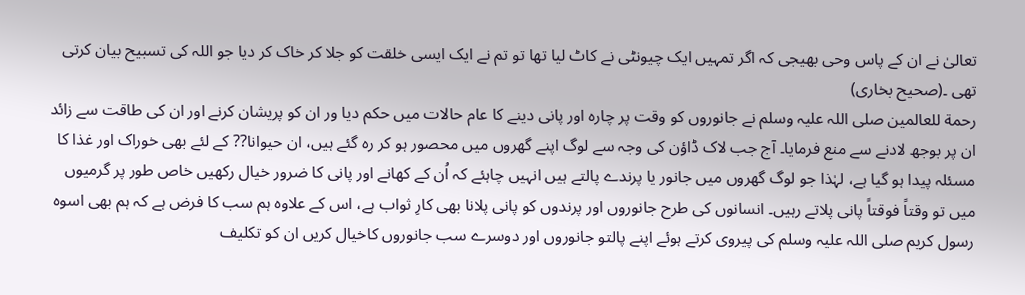تعالیٰ نے ان کے پاس وحی بھیجی کہ اگر تمہیں ایک چیونٹی نے کاٹ لیا تھا تو تم نے ایک ایسی خلقت کو جلا کر خاک کر دیا جو اللہ کی تسبیح بیان کرتی تھی ۔(صحیح بخاری)
رحمة للعالمین صلی اللہ علیہ وسلم نے جانوروں کو وقت پر چارہ اور پانی دینے کا عام حالات میں حکم دیا ور ان کو پریشان کرنے اور ان کی طاقت سے زائد ان پر بوجھ لادنے سے منع فرمایا۔ آج جب لاک ڈاؤن کی وجہ سے لوگ اپنے گھروں میں محصور ہو کر رہ گئے ہیں، ان حیوانا?? کے لئے بھی خوراک اور غذا کا مسئلہ پیدا ہو گیا ہے، لہٰذا جو لوگ گھروں میں جانور یا پرندے پالتے ہیں انہیں چاہئے کہ اُن کے کھانے اور پانی کا ضرور خیال رکھیں خاص طور پر گرمیوں میں تو وقتاً فوقتاً پانی پلاتے رہیں۔ انسانوں کی طرح جانوروں اور پرندوں کو پانی پلانا بھی کارِ ثواب ہے، اس کے علاوہ ہم سب کا فرض ہے کہ ہم بھی اسوہ رسول کریم صلی اللہ علیہ وسلم کی پیروی کرتے ہوئے اپنے پالتو جانوروں اور دوسرے سب جانوروں کاخیال کریں ان کو تکلیف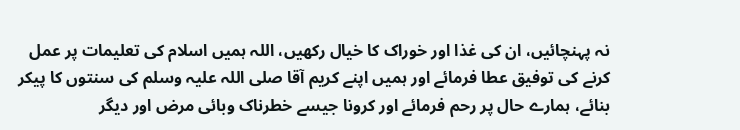نہ پہنچائیں، ان کی غذا اور خوراک کا خیال رکھیں، اللہ ہمیں اسلام کی تعلیمات پر عمل کرنے کی توفیق عطا فرمائے اور ہمیں اپنے کریم آقا صلی اللہ علیہ وسلم کی سنتوں کا پیکر بنائے، ہمارے حال پر رحم فرمائے اور کرونا جیسے خطرناک وبائی مرض اور دیگر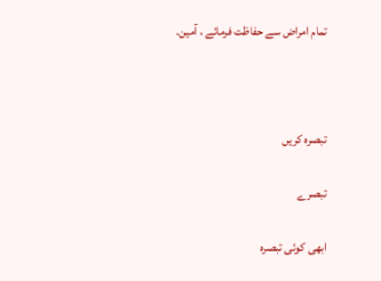تمام امراض سے حفاظت فرمائے ، آمین.



تبصرہ کریں

تبصرے

ابھی کوئی تبصرہ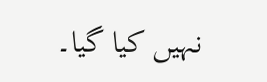نہیں کیا گیا۔